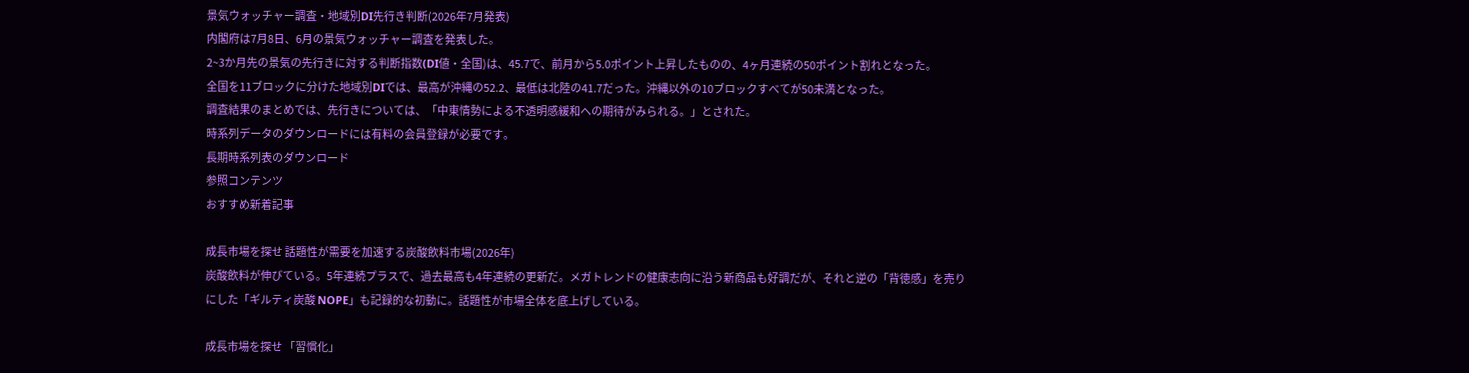景気ウォッチャー調査・地域別DI先行き判断(2026年7月発表)
内閣府は7月8日、6月の景気ウォッチャー調査を発表した。
2~3か月先の景気の先行きに対する判断指数(DI値・全国)は、45.7で、前月から5.0ポイント上昇したものの、4ヶ月連続の50ポイント割れとなった。
全国を11ブロックに分けた地域別DIでは、最高が沖縄の52.2、最低は北陸の41.7だった。沖縄以外の10ブロックすべてが50未満となった。
調査結果のまとめでは、先行きについては、「中東情勢による不透明感緩和への期待がみられる。」とされた。
時系列データのダウンロードには有料の会員登録が必要です。
長期時系列表のダウンロード
参照コンテンツ
おすすめ新着記事

成長市場を探せ 話題性が需要を加速する炭酸飲料市場(2026年)
炭酸飲料が伸びている。5年連続プラスで、過去最高も4年連続の更新だ。メガトレンドの健康志向に沿う新商品も好調だが、それと逆の「背徳感」を売りにした「ギルティ炭酸 NOPE」も記録的な初動に。話題性が市場全体を底上げしている。

成長市場を探せ 「習慣化」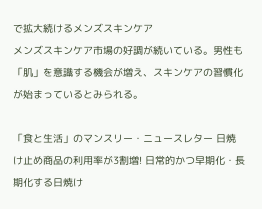で拡大続けるメンズスキンケア
メンズスキンケア市場の好調が続いている。男性も「肌」を意識する機会が増え、スキンケアの習慣化が始まっているとみられる。

「食と生活」のマンスリー・ニュースレター 日焼け止め商品の利用率が3割増! 日常的かつ早期化・長期化する日焼け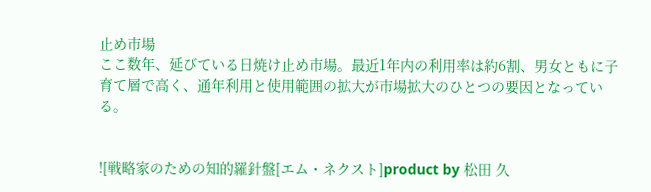止め市場
ここ数年、延びている日焼け止め市場。最近1年内の利用率は約6割、男女ともに子育て層で高く、通年利用と使用範囲の拡大が市場拡大のひとつの要因となっている。


![戦略家のための知的羅針盤[エム・ネクスト]product by 松田 久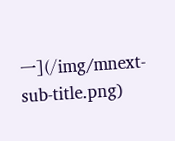一](/img/mnext-sub-title.png)